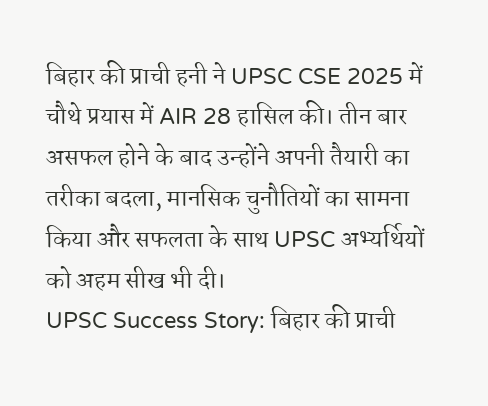बिहार की प्राची हनी ने UPSC CSE 2025 में चौथे प्रयास में AIR 28 हासिल की। तीन बार असफल होने के बाद उन्होंने अपनी तैयारी का तरीका बदला, मानसिक चुनौतियों का सामना किया और सफलता के साथ UPSC अभ्यर्थियों को अहम सीख भी दी।
UPSC Success Story: बिहार की प्राची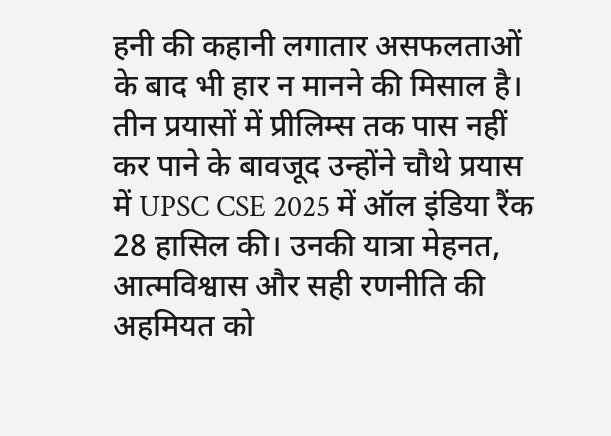हनी की कहानी लगातार असफलताओं के बाद भी हार न मानने की मिसाल है। तीन प्रयासों में प्रीलिम्स तक पास नहीं कर पाने के बावजूद उन्होंने चौथे प्रयास में UPSC CSE 2025 में ऑल इंडिया रैंक 28 हासिल की। उनकी यात्रा मेहनत, आत्मविश्वास और सही रणनीति की अहमियत को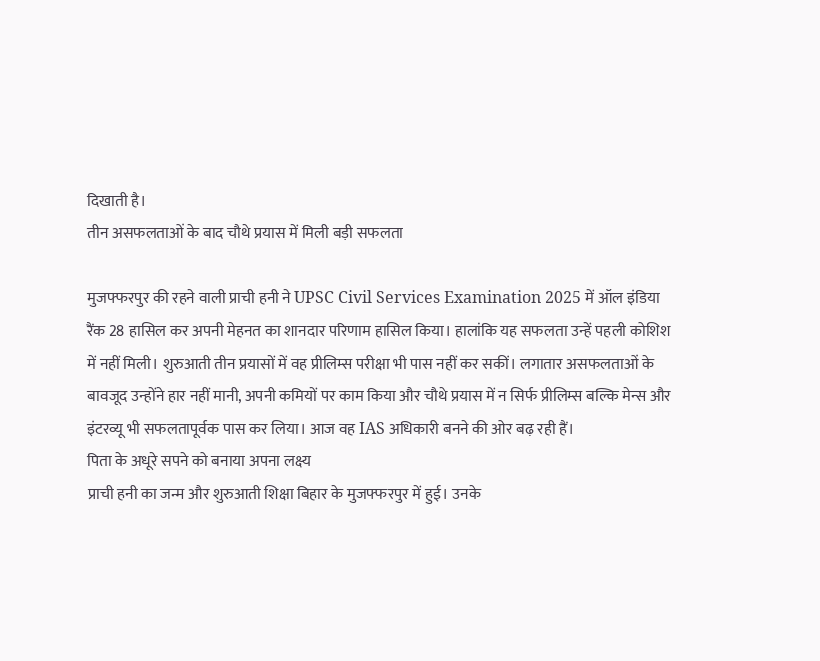दिखाती है।
तीन असफलताओं के बाद चौथे प्रयास में मिली बड़ी सफलता

मुजफ्फरपुर की रहने वाली प्राची हनी ने UPSC Civil Services Examination 2025 में ऑल इंडिया रैंक 28 हासिल कर अपनी मेहनत का शानदार परिणाम हासिल किया। हालांकि यह सफलता उन्हें पहली कोशिश में नहीं मिली। शुरुआती तीन प्रयासों में वह प्रीलिम्स परीक्षा भी पास नहीं कर सकीं। लगातार असफलताओं के बावजूद उन्होंने हार नहीं मानी, अपनी कमियों पर काम किया और चौथे प्रयास में न सिर्फ प्रीलिम्स बल्कि मेन्स और इंटरव्यू भी सफलतापूर्वक पास कर लिया। आज वह IAS अधिकारी बनने की ओर बढ़ रही हैं।
पिता के अधूरे सपने को बनाया अपना लक्ष्य
प्राची हनी का जन्म और शुरुआती शिक्षा बिहार के मुजफ्फरपुर में हुई। उनके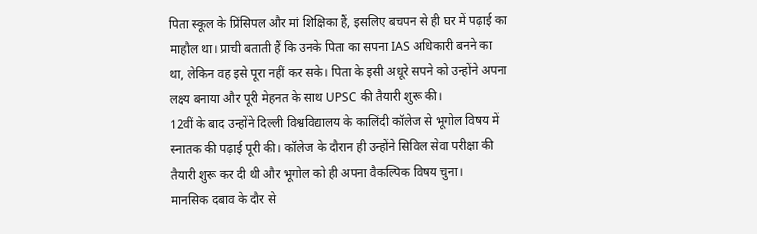पिता स्कूल के प्रिंसिपल और मां शिक्षिका हैं, इसलिए बचपन से ही घर में पढ़ाई का माहौल था। प्राची बताती हैं कि उनके पिता का सपना IAS अधिकारी बनने का था, लेकिन वह इसे पूरा नहीं कर सके। पिता के इसी अधूरे सपने को उन्होंने अपना लक्ष्य बनाया और पूरी मेहनत के साथ UPSC की तैयारी शुरू की।
12वीं के बाद उन्होंने दिल्ली विश्वविद्यालय के कालिंदी कॉलेज से भूगोल विषय में स्नातक की पढ़ाई पूरी की। कॉलेज के दौरान ही उन्होंने सिविल सेवा परीक्षा की तैयारी शुरू कर दी थी और भूगोल को ही अपना वैकल्पिक विषय चुना।
मानसिक दबाव के दौर से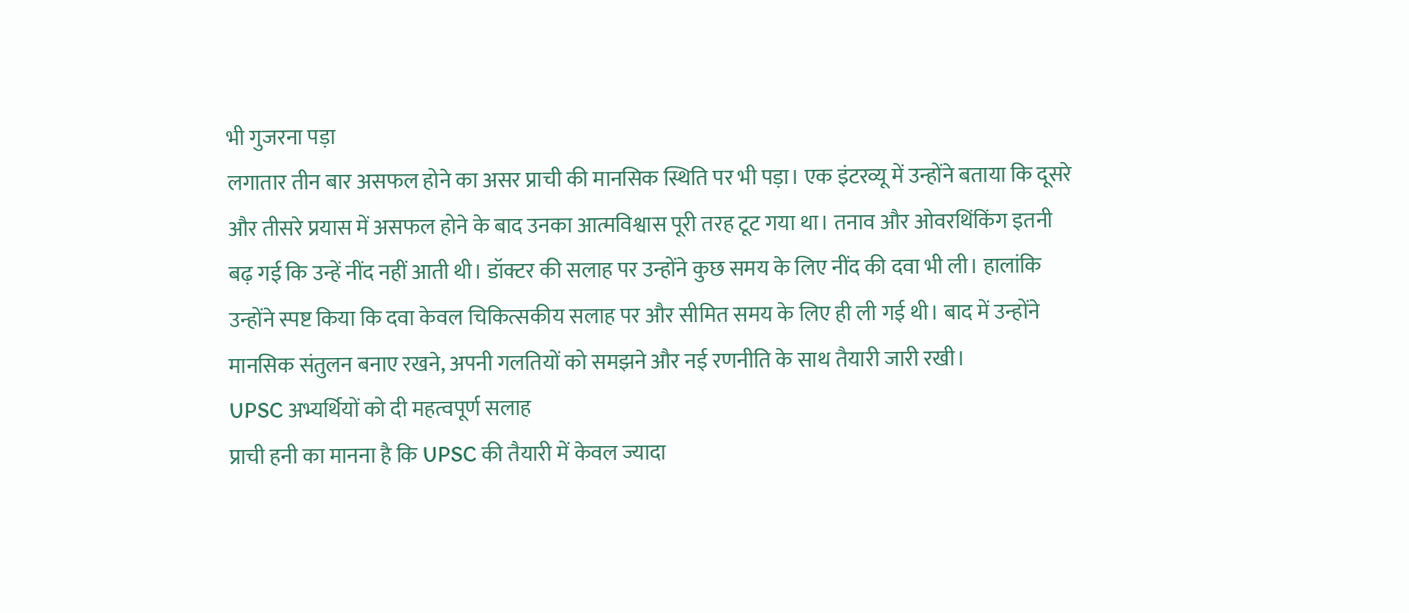भी गुजरना पड़ा
लगातार तीन बार असफल होने का असर प्राची की मानसिक स्थिति पर भी पड़ा। एक इंटरव्यू में उन्होंने बताया कि दूसरे और तीसरे प्रयास में असफल होने के बाद उनका आत्मविश्वास पूरी तरह टूट गया था। तनाव और ओवरथिंकिंग इतनी बढ़ गई कि उन्हें नींद नहीं आती थी। डॉक्टर की सलाह पर उन्होंने कुछ समय के लिए नींद की दवा भी ली। हालांकि उन्होंने स्पष्ट किया कि दवा केवल चिकित्सकीय सलाह पर और सीमित समय के लिए ही ली गई थी। बाद में उन्होंने मानसिक संतुलन बनाए रखने, अपनी गलतियों को समझने और नई रणनीति के साथ तैयारी जारी रखी।
UPSC अभ्यर्थियों को दी महत्वपूर्ण सलाह
प्राची हनी का मानना है कि UPSC की तैयारी में केवल ज्यादा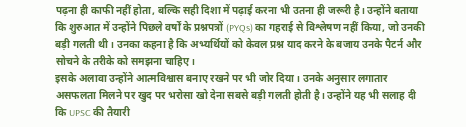पढ़ना ही काफी नहीं होता, बल्कि सही दिशा में पढ़ाई करना भी उतना ही जरूरी है। उन्होंने बताया कि शुरुआत में उन्होंने पिछले वर्षों के प्रश्नपत्रों (PYQs) का गहराई से विश्लेषण नहीं किया, जो उनकी बड़ी गलती थी। उनका कहना है कि अभ्यर्थियों को केवल प्रश्न याद करने के बजाय उनके पैटर्न और सोचने के तरीके को समझना चाहिए।
इसके अलावा उन्होंने आत्मविश्वास बनाए रखने पर भी जोर दिया। उनके अनुसार लगातार असफलता मिलने पर खुद पर भरोसा खो देना सबसे बड़ी गलती होती है। उन्होंने यह भी सलाह दी कि UPSC की तैयारी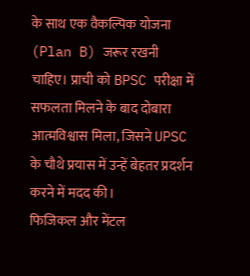के साथ एक वैकल्पिक योजना (Plan B) जरूर रखनी चाहिए। प्राची को BPSC परीक्षा में सफलता मिलने के बाद दोबारा आत्मविश्वास मिला, जिसने UPSC के चौथे प्रयास में उन्हें बेहतर प्रदर्शन करने में मदद की।
फिजिकल और मेंटल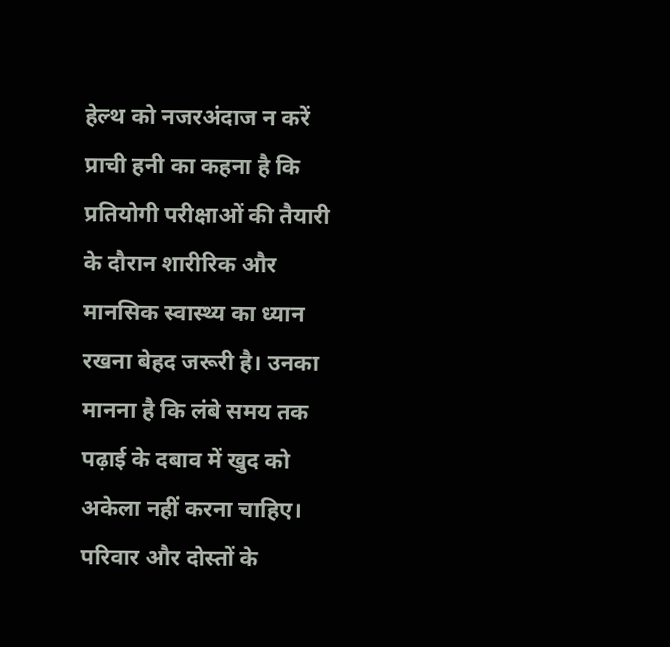हेल्थ को नजरअंदाज न करें
प्राची हनी का कहना है कि प्रतियोगी परीक्षाओं की तैयारी के दौरान शारीरिक और मानसिक स्वास्थ्य का ध्यान रखना बेहद जरूरी है। उनका मानना है कि लंबे समय तक पढ़ाई के दबाव में खुद को अकेला नहीं करना चाहिए। परिवार और दोस्तों के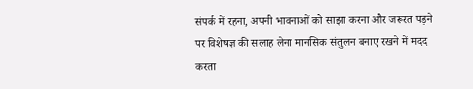संपर्क में रहना, अपनी भावनाओं को साझा करना और जरूरत पड़ने पर विशेषज्ञ की सलाह लेना मानसिक संतुलन बनाए रखने में मदद करता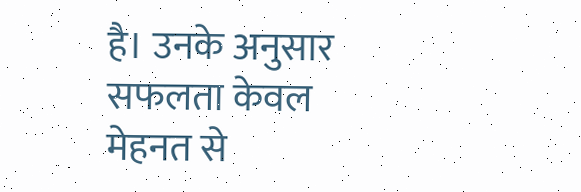है। उनके अनुसार सफलता केवल मेहनत से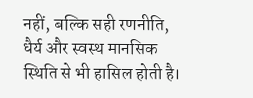नहीं, बल्कि सही रणनीति, धैर्य और स्वस्थ मानसिक स्थिति से भी हासिल होती है।